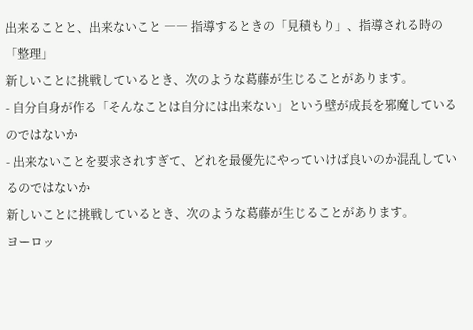出来ることと、出来ないこと ―― 指導するときの「見積もり」、指導される時の「整理」
新しいことに挑戦しているとき、次のような葛藤が生じることがあります。
- 自分自身が作る「そんなことは自分には出来ない」という壁が成長を邪魔しているのではないか
- 出来ないことを要求されすぎて、どれを最優先にやっていけば良いのか混乱しているのではないか
新しいことに挑戦しているとき、次のような葛藤が生じることがあります。
ヨーロッ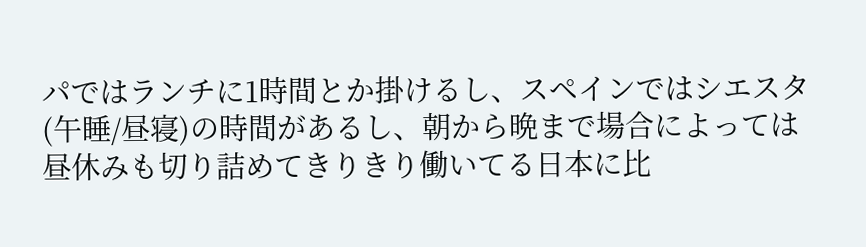パではランチに1時間とか掛けるし、スペインではシエスタ(午睡/昼寝)の時間があるし、朝から晩まで場合によっては昼休みも切り詰めてきりきり働いてる日本に比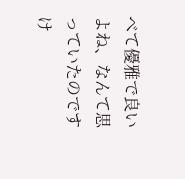べて優雅で良いよね、なんて思っていたのですけ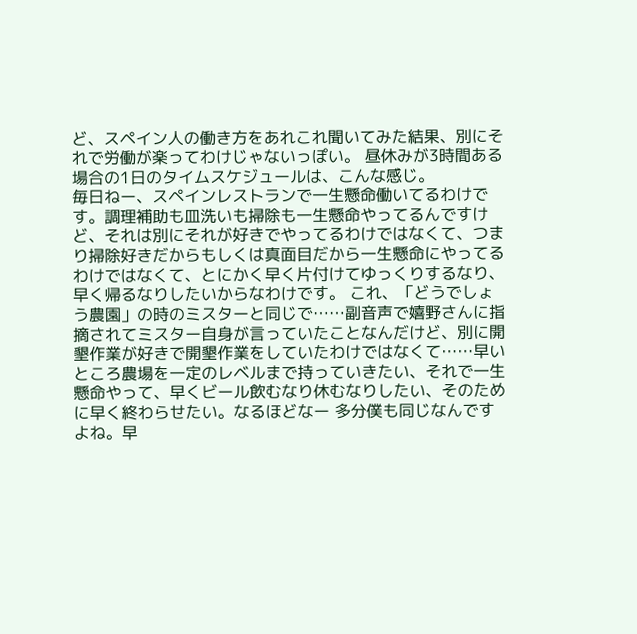ど、スペイン人の働き方をあれこれ聞いてみた結果、別にそれで労働が楽ってわけじゃないっぽい。 昼休みが3時間ある場合の1日のタイムスケジュールは、こんな感じ。
毎日ねー、スペインレストランで一生懸命働いてるわけです。調理補助も皿洗いも掃除も一生懸命やってるんですけど、それは別にそれが好きでやってるわけではなくて、つまり掃除好きだからもしくは真面目だから一生懸命にやってるわけではなくて、とにかく早く片付けてゆっくりするなり、早く帰るなりしたいからなわけです。 これ、「どうでしょう農園」の時のミスターと同じで……副音声で嬉野さんに指摘されてミスター自身が言っていたことなんだけど、別に開墾作業が好きで開墾作業をしていたわけではなくて……早いところ農場を一定のレベルまで持っていきたい、それで一生懸命やって、早くビール飲むなり休むなりしたい、そのために早く終わらせたい。なるほどなー 多分僕も同じなんですよね。早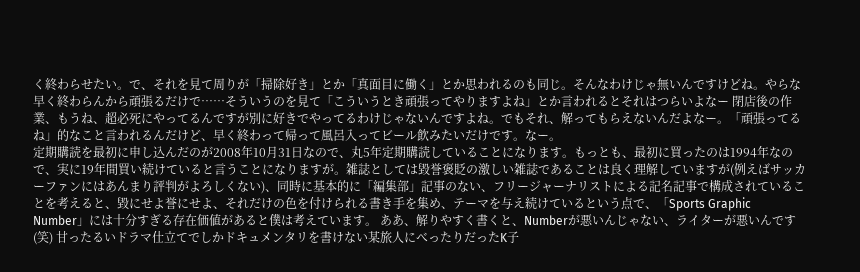く終わらせたい。で、それを見て周りが「掃除好き」とか「真面目に働く」とか思われるのも同じ。そんなわけじゃ無いんですけどね。やらな早く終わらんから頑張るだけで……そういうのを見て「こういうとき頑張ってやりますよね」とか言われるとそれはつらいよなー 閉店後の作業、もうね、超必死にやってるんですが別に好きでやってるわけじゃないんですよね。でもそれ、解ってもらえないんだよなー。「頑張ってるね」的なこと言われるんだけど、早く終わって帰って風呂入ってビール飲みたいだけです。なー。
定期購読を最初に申し込んだのが2008年10月31日なので、丸5年定期購読していることになります。もっとも、最初に買ったのは1994年なので、実に19年間買い続けていると言うことになりますが。雑誌としては毀誉褒貶の激しい雑誌であることは良く理解していますが(例えばサッカーファンにはあんまり評判がよろしくない)、同時に基本的に「編集部」記事のない、フリージャーナリストによる記名記事で構成されていることを考えると、毀にせよ誉にせよ、それだけの色を付けられる書き手を集め、テーマを与え続けているという点で、「Sports Graphic Number」には十分すぎる存在価値があると僕は考えています。 ああ、解りやすく書くと、Numberが悪いんじゃない、ライターが悪いんです(笑) 甘ったるいドラマ仕立てでしかドキュメンタリを書けない某旅人にべったりだったK子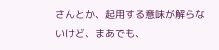さんとか、起用する意味が解らないけど、まあでも、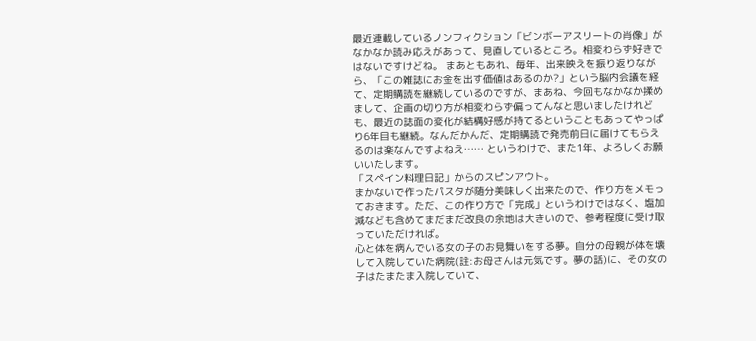最近連載しているノンフィクション「ビンボーアスリートの肖像」がなかなか読み応えがあって、見直しているところ。相変わらず好きではないですけどね。 まあともあれ、毎年、出来映えを振り返りながら、「この雑誌にお金を出す価値はあるのか?」という脳内会議を経て、定期購読を継続しているのですが、まあね、今回もなかなか揉めまして、企画の切り方が相変わらず偏ってんなと思いましたけれども、最近の誌面の変化が結構好感が持てるということもあってやっぱり6年目も継続。なんだかんだ、定期購読で発売前日に届けてもらえるのは楽なんですよねえ…… というわけで、また1年、よろしくお願いいたします。
「スペイン料理日記」からのスピンアウト。
まかないで作ったパスタが随分美味しく出来たので、作り方をメモっておきます。ただ、この作り方で「完成」というわけではなく、塩加減なども含めてまだまだ改良の余地は大きいので、参考程度に受け取っていただければ。
心と体を病んでいる女の子のお見舞いをする夢。自分の母親が体を壊して入院していた病院(註:お母さんは元気です。夢の話)に、その女の子はたまたま入院していて、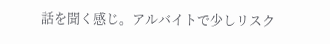話を聞く感じ。アルバイトで少しリスク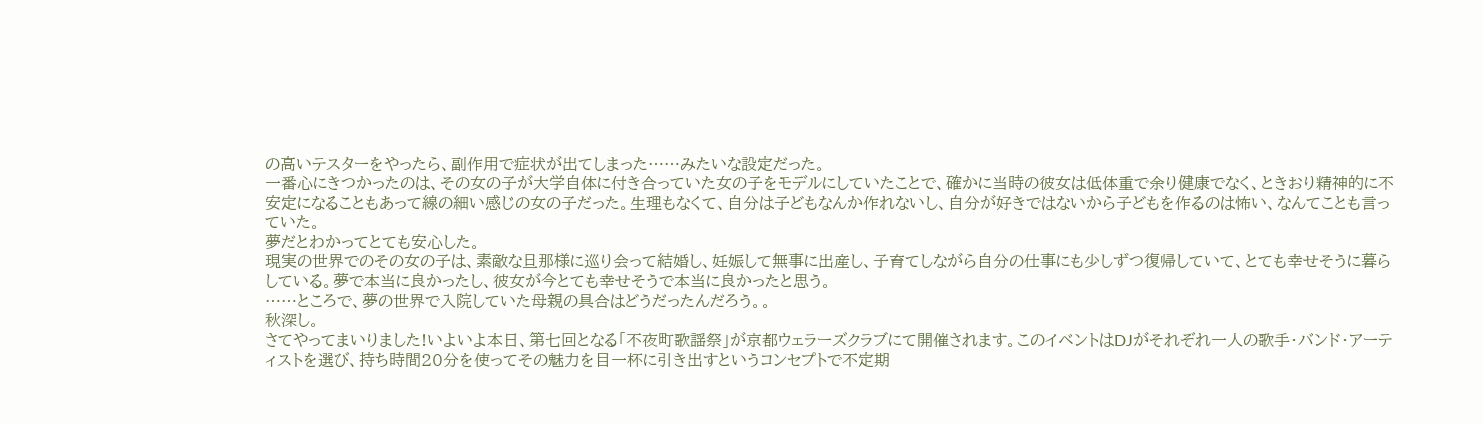の高いテスターをやったら、副作用で症状が出てしまった……みたいな設定だった。
一番心にきつかったのは、その女の子が大学自体に付き合っていた女の子をモデルにしていたことで、確かに当時の彼女は低体重で余り健康でなく、ときおり精神的に不安定になることもあって線の細い感じの女の子だった。生理もなくて、自分は子どもなんか作れないし、自分が好きではないから子どもを作るのは怖い、なんてことも言っていた。
夢だとわかってとても安心した。
現実の世界でのその女の子は、素敵な旦那様に巡り会って結婚し、妊娠して無事に出産し、子育てしながら自分の仕事にも少しずつ復帰していて、とても幸せそうに暮らしている。夢で本当に良かったし、彼女が今とても幸せそうで本当に良かったと思う。
……ところで、夢の世界で入院していた母親の具合はどうだったんだろう。。
秋深し。
さてやってまいりました!いよいよ本日、第七回となる「不夜町歌謡祭」が京都ウェラーズクラブにて開催されます。このイベントはDJがそれぞれ一人の歌手・バンド・アーティストを選び、持ち時間20分を使ってその魅力を目一杯に引き出すというコンセプトで不定期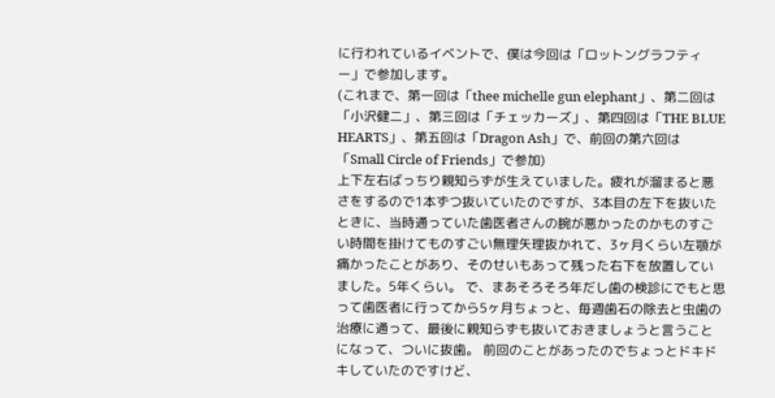に行われているイベントで、僕は今回は「ロットングラフティー」で参加します。
(これまで、第一回は「thee michelle gun elephant」、第二回は「小沢健二」、第三回は「チェッカーズ」、第四回は「THE BLUE HEARTS」、第五回は「Dragon Ash」で、前回の第六回は「Small Circle of Friends」で参加)
上下左右ばっちり親知らずが生えていました。疲れが溜まると悪さをするので1本ずつ抜いていたのですが、3本目の左下を抜いたときに、当時通っていた歯医者さんの腕が悪かったのかものすごい時間を掛けてものすごい無理矢理抜かれて、3ヶ月くらい左顎が痛かったことがあり、そのせいもあって残った右下を放置していました。5年くらい。 で、まあそろそろ年だし歯の検診にでもと思って歯医者に行ってから5ヶ月ちょっと、毎週歯石の除去と虫歯の治療に通って、最後に親知らずも抜いておきましょうと言うことになって、ついに抜歯。 前回のことがあったのでちょっとドキドキしていたのですけど、